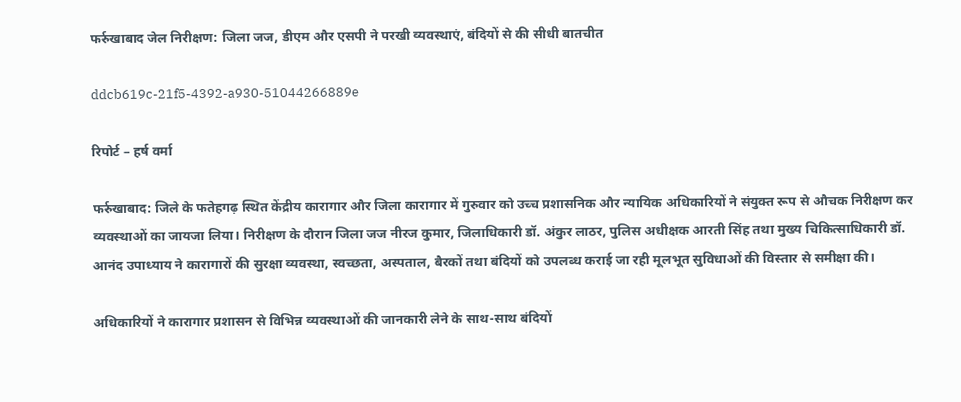फर्रुखाबाद जेल निरीक्षण: जिला जज, डीएम और एसपी ने परखी व्यवस्थाएं, बंदियों से की सीधी बातचीत

ddcb619c-21f5-4392-a930-51044266889e

रिपोर्ट – हर्ष वर्मा

फर्रुखाबाद: जिले के फतेहगढ़ स्थित केंद्रीय कारागार और जिला कारागार में गुरुवार को उच्च प्रशासनिक और न्यायिक अधिकारियों ने संयुक्त रूप से औचक निरीक्षण कर व्यवस्थाओं का जायजा लिया। निरीक्षण के दौरान जिला जज नीरज कुमार, जिलाधिकारी डॉ. अंकुर लाठर, पुलिस अधीक्षक आरती सिंह तथा मुख्य चिकित्साधिकारी डॉ. आनंद उपाध्याय ने कारागारों की सुरक्षा व्यवस्था, स्वच्छता, अस्पताल, बैरकों तथा बंदियों को उपलब्ध कराई जा रही मूलभूत सुविधाओं की विस्तार से समीक्षा की।

अधिकारियों ने कारागार प्रशासन से विभिन्न व्यवस्थाओं की जानकारी लेने के साथ-साथ बंदियों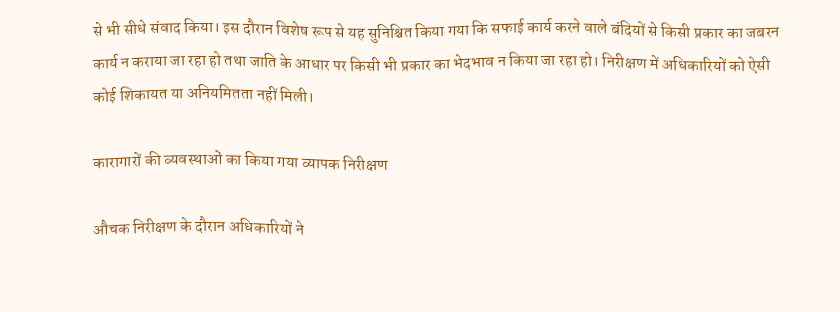से भी सीधे संवाद किया। इस दौरान विशेष रूप से यह सुनिश्चित किया गया कि सफाई कार्य करने वाले बंदियों से किसी प्रकार का जबरन कार्य न कराया जा रहा हो तथा जाति के आधार पर किसी भी प्रकार का भेदभाव न किया जा रहा हो। निरीक्षण में अधिकारियों को ऐसी कोई शिकायत या अनियमितता नहीं मिली।

कारागारों की व्यवस्थाओं का किया गया व्यापक निरीक्षण

औचक निरीक्षण के दौरान अधिकारियों ने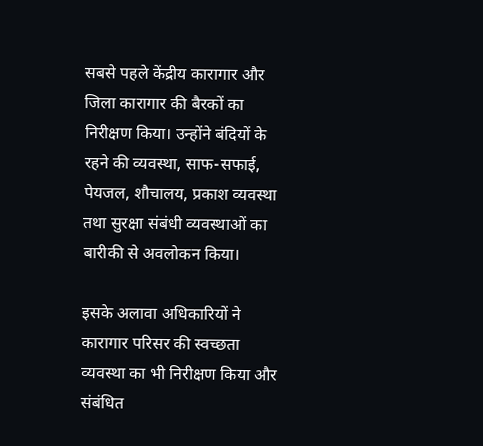सबसे पहले केंद्रीय कारागार और जिला कारागार की बैरकों का निरीक्षण किया। उन्होंने बंदियों के रहने की व्यवस्था, साफ-सफाई, पेयजल, शौचालय, प्रकाश व्यवस्था तथा सुरक्षा संबंधी व्यवस्थाओं का बारीकी से अवलोकन किया।

इसके अलावा अधिकारियों ने कारागार परिसर की स्वच्छता व्यवस्था का भी निरीक्षण किया और संबंधित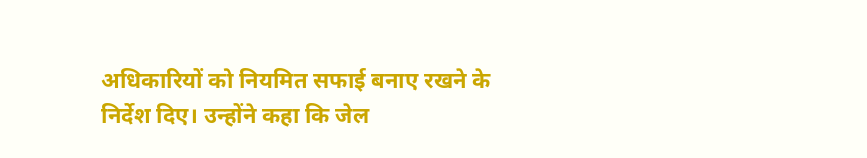अधिकारियों को नियमित सफाई बनाए रखने के निर्देश दिए। उन्होंने कहा कि जेल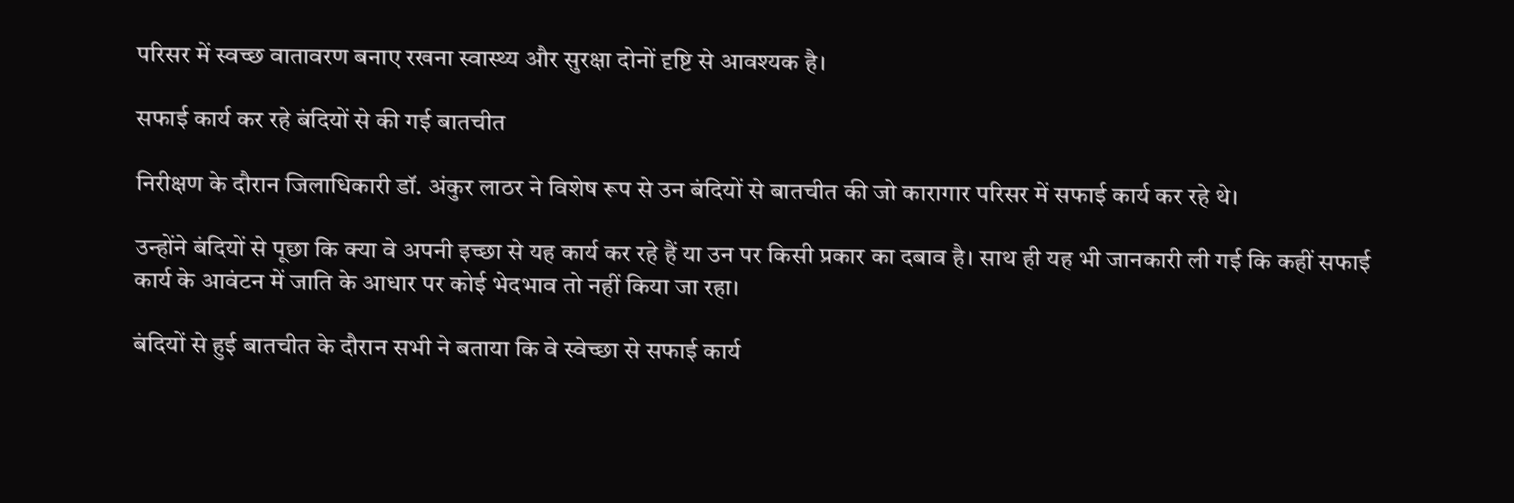परिसर में स्वच्छ वातावरण बनाए रखना स्वास्थ्य और सुरक्षा दोनों दृष्टि से आवश्यक है।

सफाई कार्य कर रहे बंदियों से की गई बातचीत

निरीक्षण के दौरान जिलाधिकारी डॉ. अंकुर लाठर ने विशेष रूप से उन बंदियों से बातचीत की जो कारागार परिसर में सफाई कार्य कर रहे थे।

उन्होंने बंदियों से पूछा कि क्या वे अपनी इच्छा से यह कार्य कर रहे हैं या उन पर किसी प्रकार का दबाव है। साथ ही यह भी जानकारी ली गई कि कहीं सफाई कार्य के आवंटन में जाति के आधार पर कोई भेदभाव तो नहीं किया जा रहा।

बंदियों से हुई बातचीत के दौरान सभी ने बताया कि वे स्वेच्छा से सफाई कार्य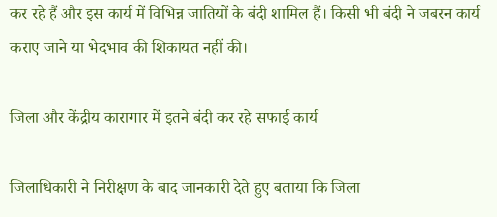कर रहे हैं और इस कार्य में विभिन्न जातियों के बंदी शामिल हैं। किसी भी बंदी ने जबरन कार्य कराए जाने या भेदभाव की शिकायत नहीं की।

जिला और केंद्रीय कारागार में इतने बंदी कर रहे सफाई कार्य

जिलाधिकारी ने निरीक्षण के बाद जानकारी देते हुए बताया कि जिला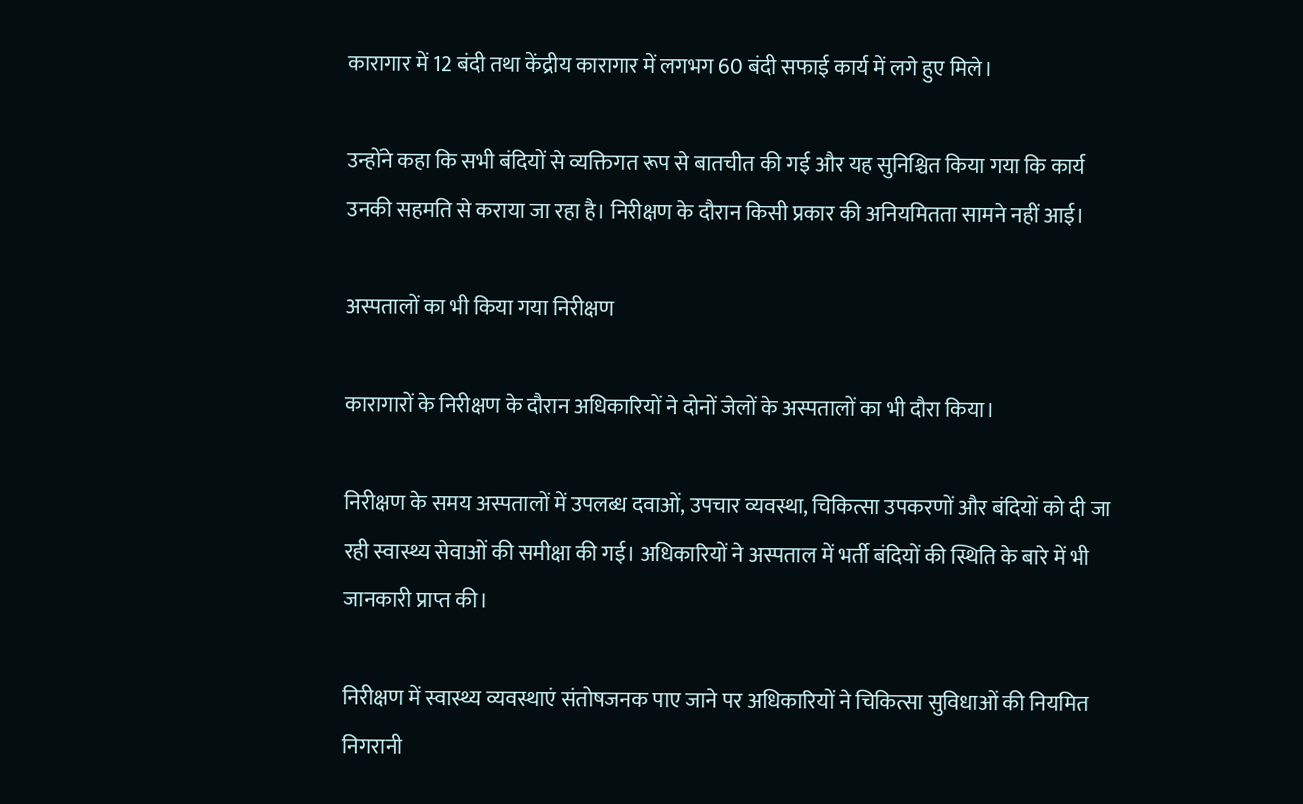कारागार में 12 बंदी तथा केंद्रीय कारागार में लगभग 60 बंदी सफाई कार्य में लगे हुए मिले।

उन्होंने कहा कि सभी बंदियों से व्यक्तिगत रूप से बातचीत की गई और यह सुनिश्चित किया गया कि कार्य उनकी सहमति से कराया जा रहा है। निरीक्षण के दौरान किसी प्रकार की अनियमितता सामने नहीं आई।

अस्पतालों का भी किया गया निरीक्षण

कारागारों के निरीक्षण के दौरान अधिकारियों ने दोनों जेलों के अस्पतालों का भी दौरा किया।

निरीक्षण के समय अस्पतालों में उपलब्ध दवाओं, उपचार व्यवस्था, चिकित्सा उपकरणों और बंदियों को दी जा रही स्वास्थ्य सेवाओं की समीक्षा की गई। अधिकारियों ने अस्पताल में भर्ती बंदियों की स्थिति के बारे में भी जानकारी प्राप्त की।

निरीक्षण में स्वास्थ्य व्यवस्थाएं संतोषजनक पाए जाने पर अधिकारियों ने चिकित्सा सुविधाओं की नियमित निगरानी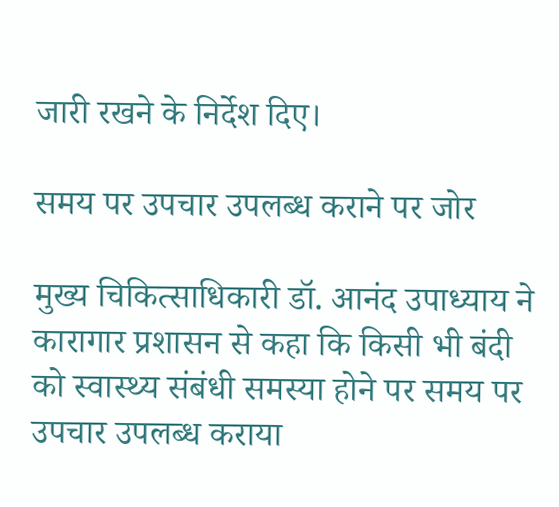जारी रखने के निर्देश दिए।

समय पर उपचार उपलब्ध कराने पर जोर

मुख्य चिकित्साधिकारी डॉ. आनंद उपाध्याय ने कारागार प्रशासन से कहा कि किसी भी बंदी को स्वास्थ्य संबंधी समस्या होने पर समय पर उपचार उपलब्ध कराया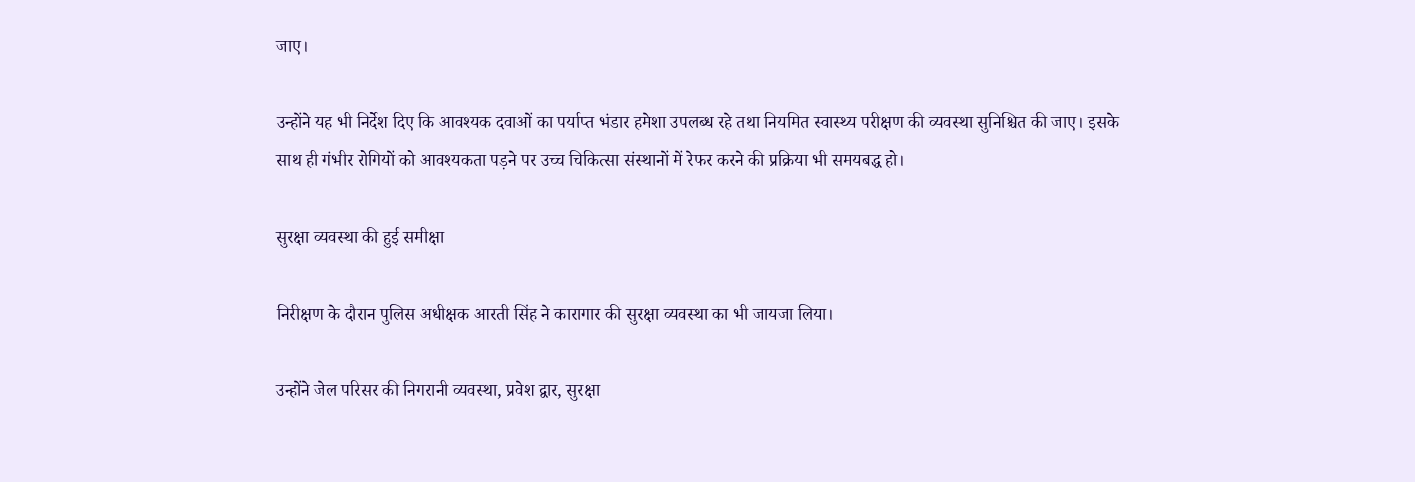जाए।

उन्होंने यह भी निर्देश दिए कि आवश्यक दवाओं का पर्याप्त भंडार हमेशा उपलब्ध रहे तथा नियमित स्वास्थ्य परीक्षण की व्यवस्था सुनिश्चित की जाए। इसके साथ ही गंभीर रोगियों को आवश्यकता पड़ने पर उच्च चिकित्सा संस्थानों में रेफर करने की प्रक्रिया भी समयबद्ध हो।

सुरक्षा व्यवस्था की हुई समीक्षा

निरीक्षण के दौरान पुलिस अधीक्षक आरती सिंह ने कारागार की सुरक्षा व्यवस्था का भी जायजा लिया।

उन्होंने जेल परिसर की निगरानी व्यवस्था, प्रवेश द्वार, सुरक्षा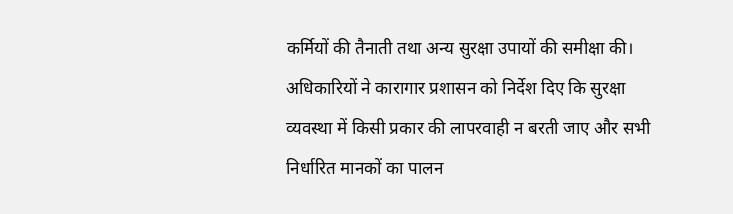कर्मियों की तैनाती तथा अन्य सुरक्षा उपायों की समीक्षा की। अधिकारियों ने कारागार प्रशासन को निर्देश दिए कि सुरक्षा व्यवस्था में किसी प्रकार की लापरवाही न बरती जाए और सभी निर्धारित मानकों का पालन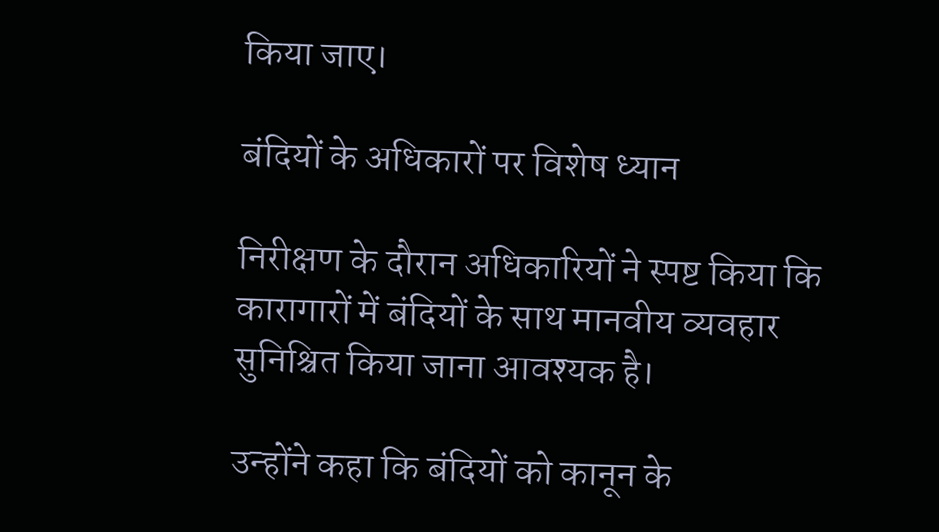किया जाए।

बंदियों के अधिकारों पर विशेष ध्यान

निरीक्षण के दौरान अधिकारियों ने स्पष्ट किया कि कारागारों में बंदियों के साथ मानवीय व्यवहार सुनिश्चित किया जाना आवश्यक है।

उन्होंने कहा कि बंदियों को कानून के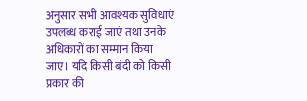अनुसार सभी आवश्यक सुविधाएं उपलब्ध कराई जाएं तथा उनके अधिकारों का सम्मान किया जाए। यदि किसी बंदी को किसी प्रकार की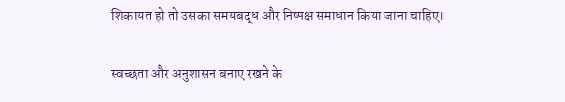शिकायत हो तो उसका समयबद्ध और निष्पक्ष समाधान किया जाना चाहिए।

स्वच्छता और अनुशासन बनाए रखने के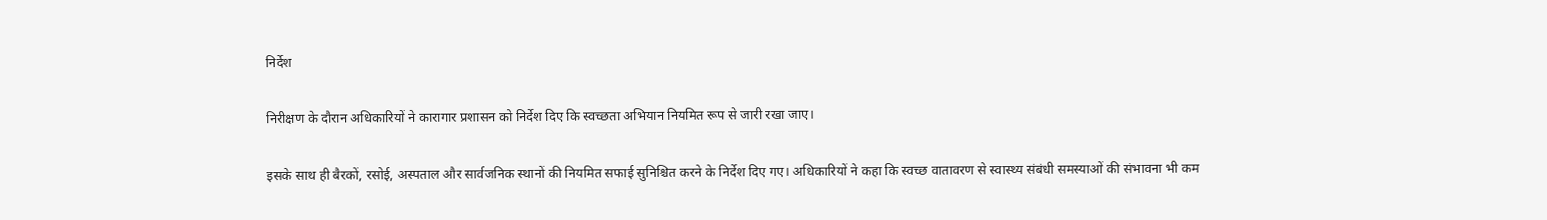निर्देश

निरीक्षण के दौरान अधिकारियों ने कारागार प्रशासन को निर्देश दिए कि स्वच्छता अभियान नियमित रूप से जारी रखा जाए।

इसके साथ ही बैरकों, रसोई, अस्पताल और सार्वजनिक स्थानों की नियमित सफाई सुनिश्चित करने के निर्देश दिए गए। अधिकारियों ने कहा कि स्वच्छ वातावरण से स्वास्थ्य संबंधी समस्याओं की संभावना भी कम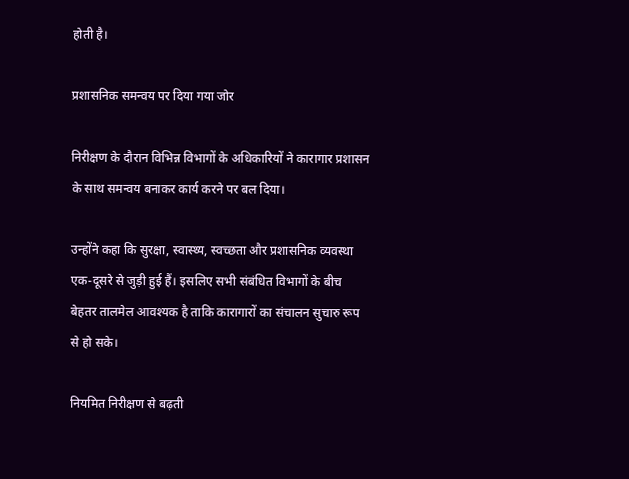होती है।

प्रशासनिक समन्वय पर दिया गया जोर

निरीक्षण के दौरान विभिन्न विभागों के अधिकारियों ने कारागार प्रशासन के साथ समन्वय बनाकर कार्य करने पर बल दिया।

उन्होंने कहा कि सुरक्षा, स्वास्थ्य, स्वच्छता और प्रशासनिक व्यवस्था एक-दूसरे से जुड़ी हुई हैं। इसलिए सभी संबंधित विभागों के बीच बेहतर तालमेल आवश्यक है ताकि कारागारों का संचालन सुचारु रूप से हो सके।

नियमित निरीक्षण से बढ़ती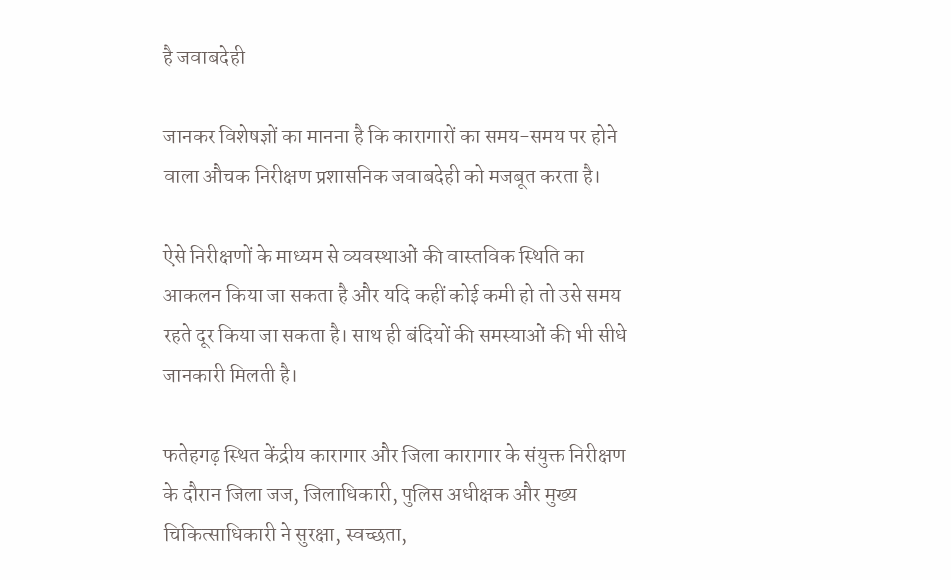है जवाबदेही

जानकर विशेषज्ञों का मानना है कि कारागारों का समय-समय पर होने वाला औचक निरीक्षण प्रशासनिक जवाबदेही को मजबूत करता है।

ऐसे निरीक्षणों के माध्यम से व्यवस्थाओं की वास्तविक स्थिति का आकलन किया जा सकता है और यदि कहीं कोई कमी हो तो उसे समय रहते दूर किया जा सकता है। साथ ही बंदियों की समस्याओं की भी सीधे जानकारी मिलती है।

फतेहगढ़ स्थित केंद्रीय कारागार और जिला कारागार के संयुक्त निरीक्षण के दौरान जिला जज, जिलाधिकारी, पुलिस अधीक्षक और मुख्य चिकित्साधिकारी ने सुरक्षा, स्वच्छता,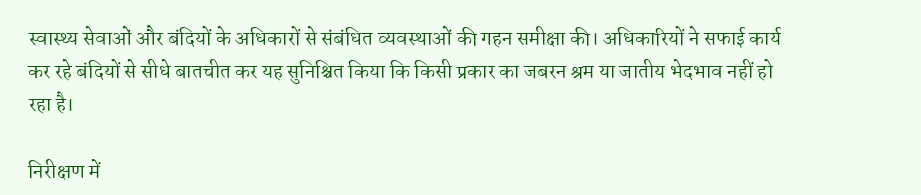स्वास्थ्य सेवाओं और बंदियों के अधिकारों से संबंधित व्यवस्थाओं की गहन समीक्षा की। अधिकारियों ने सफाई कार्य कर रहे बंदियों से सीधे बातचीत कर यह सुनिश्चित किया कि किसी प्रकार का जबरन श्रम या जातीय भेदभाव नहीं हो रहा है।

निरीक्षण में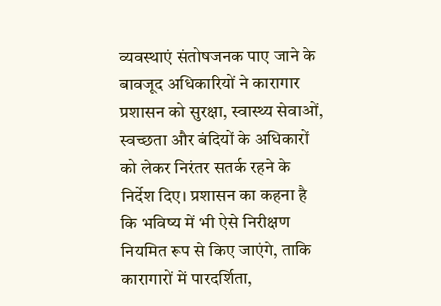व्यवस्थाएं संतोषजनक पाए जाने के बावजूद अधिकारियों ने कारागार प्रशासन को सुरक्षा, स्वास्थ्य सेवाओं, स्वच्छता और बंदियों के अधिकारों को लेकर निरंतर सतर्क रहने के निर्देश दिए। प्रशासन का कहना है कि भविष्य में भी ऐसे निरीक्षण नियमित रूप से किए जाएंगे, ताकि कारागारों में पारदर्शिता,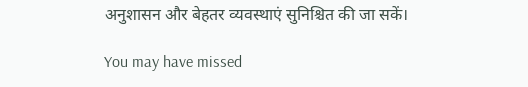अनुशासन और बेहतर व्यवस्थाएं सुनिश्चित की जा सकें।

You may have missed